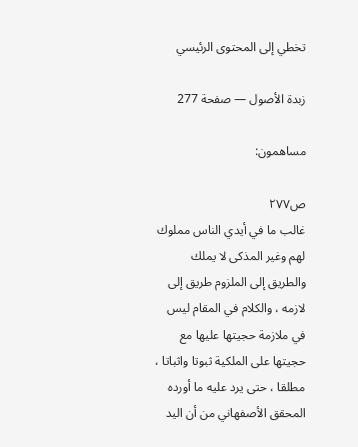تخطي إلى المحتوى الرئيسي

زبدة الأصول — صفحة 277

مساهمون:

ص٢٧٧
غالب ما في أيدي الناس مملوك لهم وغير المذكى لا يملك والطريق إلى الملزوم طريق إلى لازمه ، والكلام في المقام ليس في ملازمة حجيتها عليها مع حجيتها على الملكية ثبوتا واثباتا ، مطلقا ، حتى يرد عليه ما أورده المحقق الأصفهاني من أن اليد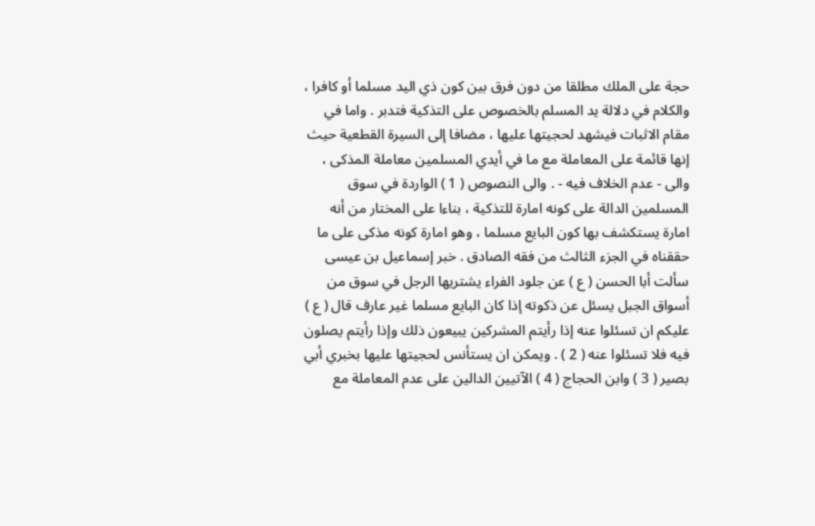حجة على الملك مطلقا من دون فرق بين كون ذي اليد مسلما أو كافرا ، والكلام في دلالة يد المسلم بالخصوص على التذكية فتدبر . واما في مقام الاثبات فيشهد لحجيتها عليها ، مضافا إلى السيرة القطعية حيث إنها قائمة على المعاملة مع ما في أيدي المسلمين معاملة المذكى ، والى - عدم الخلاف فيه - . والى النصوص ( 1 ) الواردة في سوق المسلمين الدالة على كونه امارة للتذكية ، بناءا على المختار من أنه امارة يستكشف بها كون البايع مسلما ، وهو امارة كونه مذكى على ما حققناه في الجزء الثالث من فقه الصادق . خبر إسماعيل بن عيسى سألت أبا الحسن ( ع ) عن جلود الفراء يشتريها الرجل في سوق من أسواق الجبل يسئل عن ذكوته إذا كان البايع مسلما غير عارف قال ( ع ) عليكم ان تسئلوا عنه إذا رأيتم المشركين يبيعون ذلك وإذا رأيتم يصلون فيه فلا تسئلوا عنه ( 2 ) . ويمكن ان يستأنس لحجيتها عليها بخبري أبي بصير ( 3 ) وابن الحجاج ( 4 ) الآتيين الدالين على عدم المعاملة مع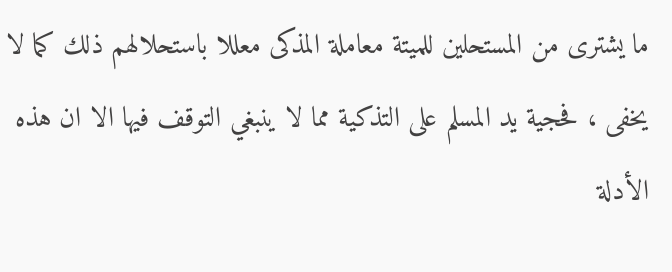ما يشترى من المستحلين للميتة معاملة المذكى معللا باستحلالهم ذلك كما لا يخفى ، فحجية يد المسلم على التذكية مما لا ينبغي التوقف فيها الا ان هذه الأدلة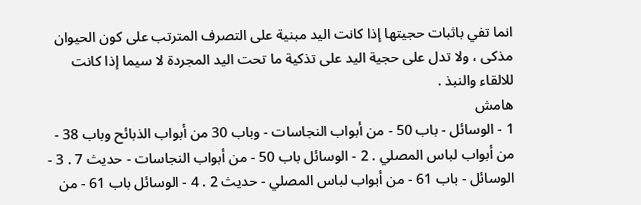انما تفي باثبات حجيتها إذا كانت اليد مبنية على التصرف المترتب على كون الحيوان مذكى ، ولا تدل على حجية اليد على تذكية ما تحت اليد المجردة لا سيما إذا كانت للالقاء والنبذ .
هامش
1 - الوسائل - باب 50 - من أبواب النجاسات - وباب 30 من أبواب الذبائح وباب 38 - من أبواب لباس المصلي . 2 - الوسائل باب 50 - من أبواب النجاسات - حديث 7 . 3 - الوسائل - باب 61 - من أبواب لباس المصلي - حديث 2 . 4 - الوسائل باب 61 - من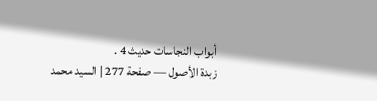أبواب النجاسات حديث 4 .
زبدة الأصول — صفحة 277 | السيد محمد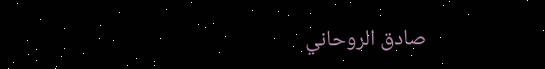صادق الروحاني